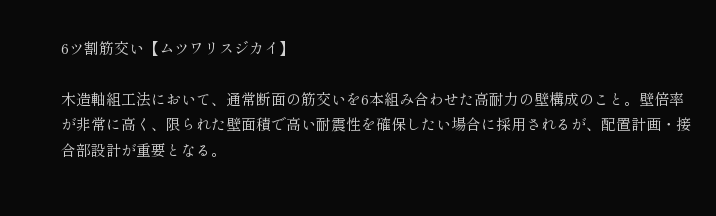6ツ割筋交い【ムツワリスジカイ】

木造軸組工法において、通常断面の筋交いを6本組み合わせた高耐力の壁構成のこと。壁倍率が非常に高く、限られた壁面積で高い耐震性を確保したい場合に採用されるが、配置計画・接合部設計が重要となる。